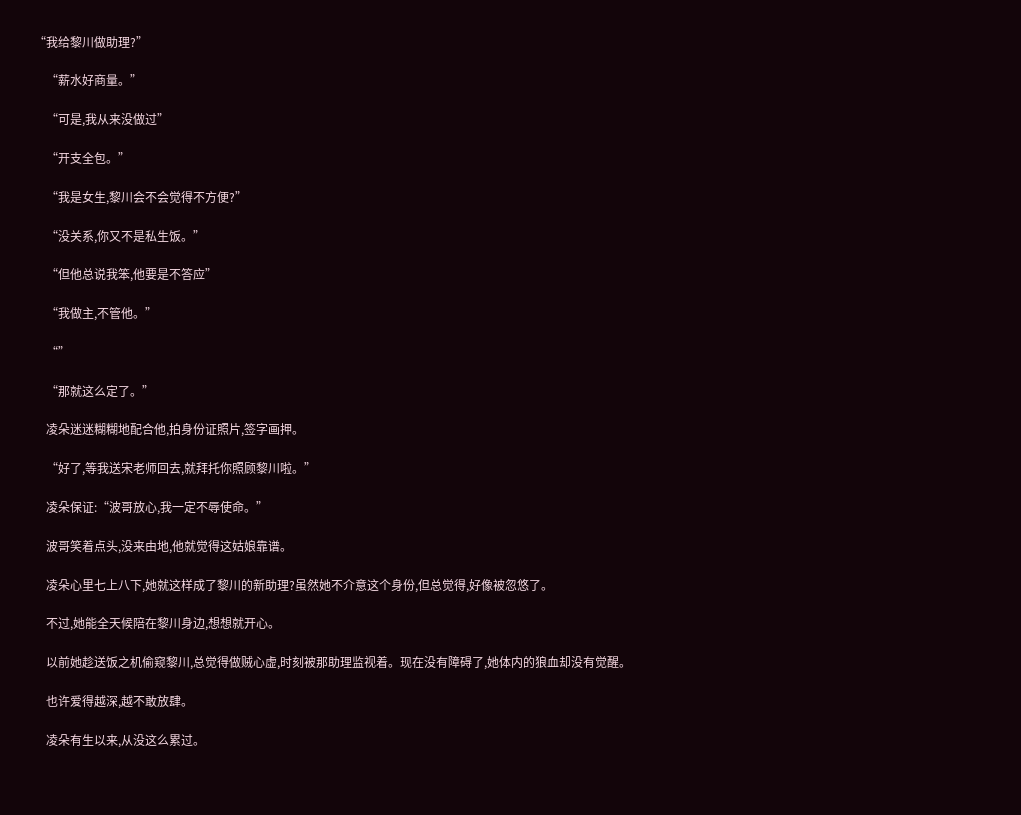“我给黎川做助理?”

    “薪水好商量。”

    “可是,我从来没做过”

    “开支全包。”

    “我是女生,黎川会不会觉得不方便?”

    “没关系,你又不是私生饭。”

    “但他总说我笨,他要是不答应”

    “我做主,不管他。”

    “”

    “那就这么定了。”

    凌朵迷迷糊糊地配合他,拍身份证照片,签字画押。

    “好了,等我送宋老师回去,就拜托你照顾黎川啦。”

    凌朵保证:“波哥放心,我一定不辱使命。”

    波哥笑着点头,没来由地,他就觉得这姑娘靠谱。

    凌朵心里七上八下,她就这样成了黎川的新助理?虽然她不介意这个身份,但总觉得,好像被忽悠了。

    不过,她能全天候陪在黎川身边,想想就开心。

    以前她趁送饭之机偷窥黎川,总觉得做贼心虚,时刻被那助理监视着。现在没有障碍了,她体内的狼血却没有觉醒。

    也许爱得越深,越不敢放肆。

    凌朵有生以来,从没这么累过。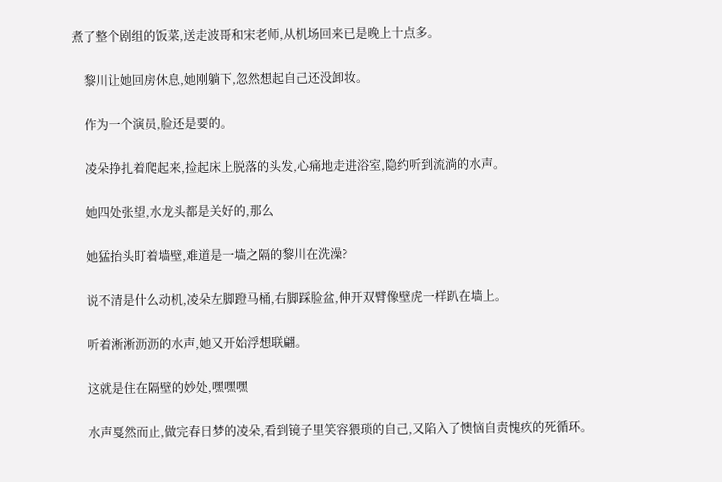煮了整个剧组的饭菜,送走波哥和宋老师,从机场回来已是晚上十点多。

    黎川让她回房休息,她刚躺下,忽然想起自己还没卸妆。

    作为一个演员,脸还是要的。

    凌朵挣扎着爬起来,捡起床上脱落的头发,心痛地走进浴室,隐约听到流淌的水声。

    她四处张望,水龙头都是关好的,那么

    她猛抬头盯着墙壁,难道是一墙之隔的黎川在洗澡?

    说不清是什么动机,凌朵左脚蹬马桶,右脚踩脸盆,伸开双臂像壁虎一样趴在墙上。

    听着淅淅沥沥的水声,她又开始浮想联翩。

    这就是住在隔壁的妙处,嘿嘿嘿

    水声戛然而止,做完春日梦的凌朵,看到镜子里笑容猥琐的自己,又陷入了懊恼自责愧疚的死循环。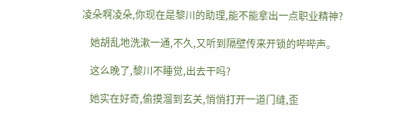凌朵啊凌朵,你现在是黎川的助理,能不能拿出一点职业精神?

    她胡乱地洗漱一通,不久,又听到隔壁传来开锁的哔哔声。

    这么晚了,黎川不睡觉,出去干吗?

    她实在好奇,偷摸溜到玄关,悄悄打开一道门缝,歪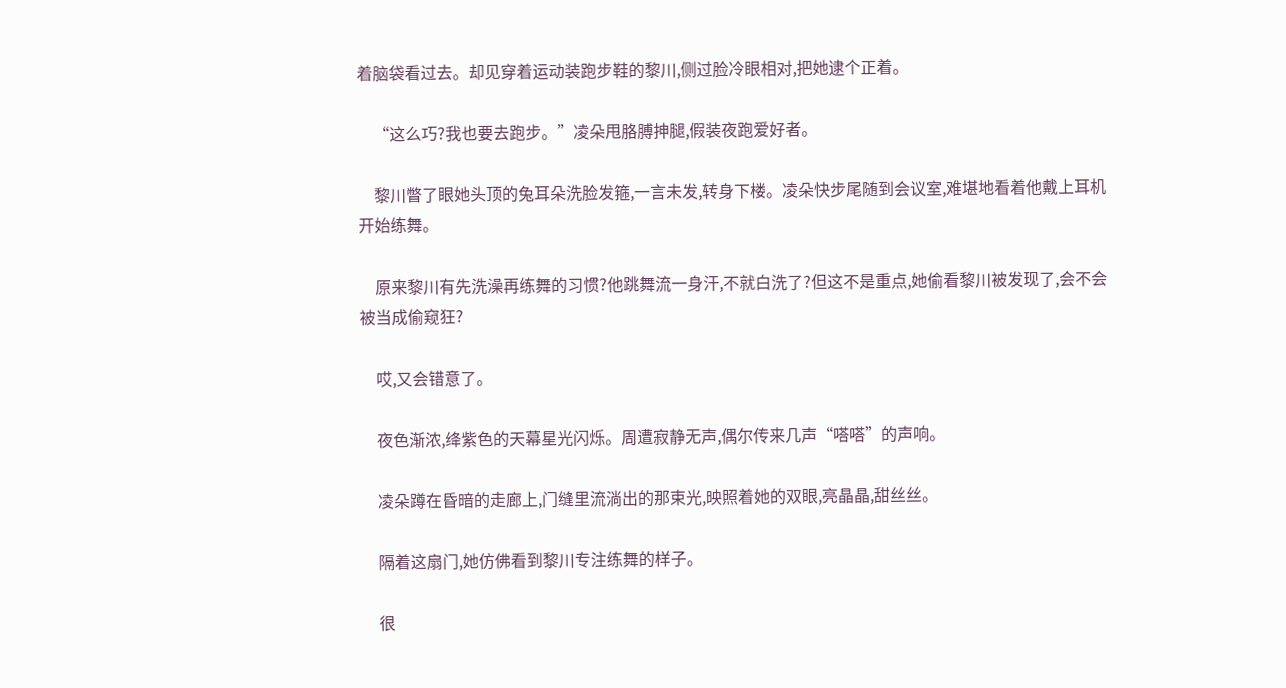着脑袋看过去。却见穿着运动装跑步鞋的黎川,侧过脸冷眼相对,把她逮个正着。

    “这么巧?我也要去跑步。”凌朵甩胳膊抻腿,假装夜跑爱好者。

    黎川瞥了眼她头顶的兔耳朵洗脸发箍,一言未发,转身下楼。凌朵快步尾随到会议室,难堪地看着他戴上耳机开始练舞。

    原来黎川有先洗澡再练舞的习惯?他跳舞流一身汗,不就白洗了?但这不是重点,她偷看黎川被发现了,会不会被当成偷窥狂?

    哎,又会错意了。

    夜色渐浓,绛紫色的天幕星光闪烁。周遭寂静无声,偶尔传来几声“嗒嗒”的声响。

    凌朵蹲在昏暗的走廊上,门缝里流淌出的那束光,映照着她的双眼,亮晶晶,甜丝丝。

    隔着这扇门,她仿佛看到黎川专注练舞的样子。

    很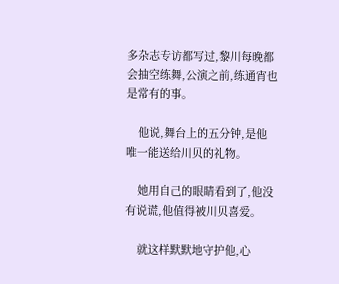多杂志专访都写过,黎川每晚都会抽空练舞,公演之前,练通宵也是常有的事。

    他说,舞台上的五分钟,是他唯一能送给川贝的礼物。

    她用自己的眼睛看到了,他没有说谎,他值得被川贝喜爱。

    就这样默默地守护他,心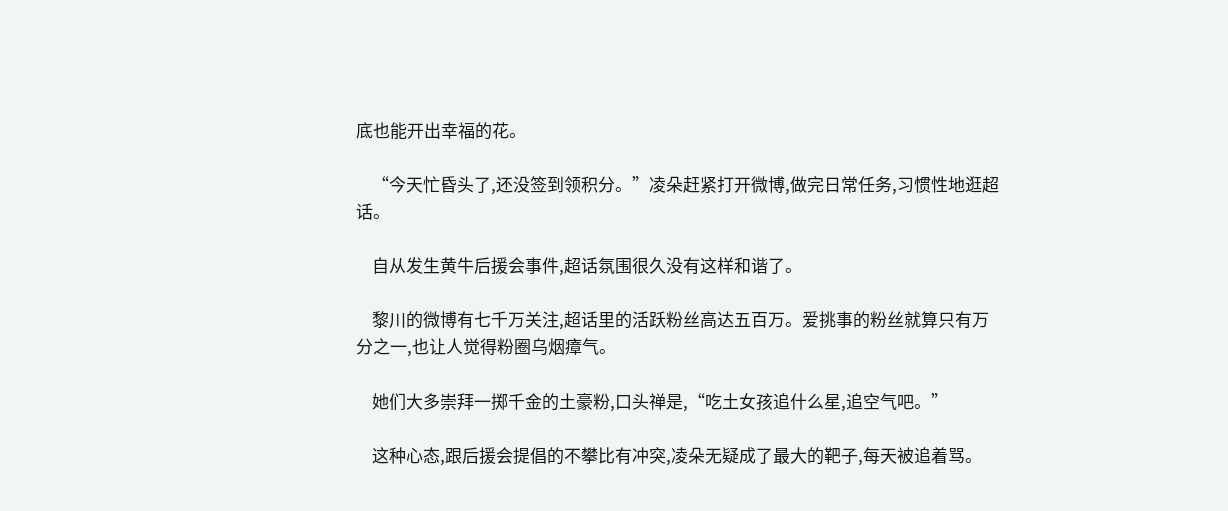底也能开出幸福的花。

    “今天忙昏头了,还没签到领积分。”凌朵赶紧打开微博,做完日常任务,习惯性地逛超话。

    自从发生黄牛后援会事件,超话氛围很久没有这样和谐了。

    黎川的微博有七千万关注,超话里的活跃粉丝高达五百万。爱挑事的粉丝就算只有万分之一,也让人觉得粉圈乌烟瘴气。

    她们大多崇拜一掷千金的土豪粉,口头禅是,“吃土女孩追什么星,追空气吧。”

    这种心态,跟后援会提倡的不攀比有冲突,凌朵无疑成了最大的靶子,每天被追着骂。